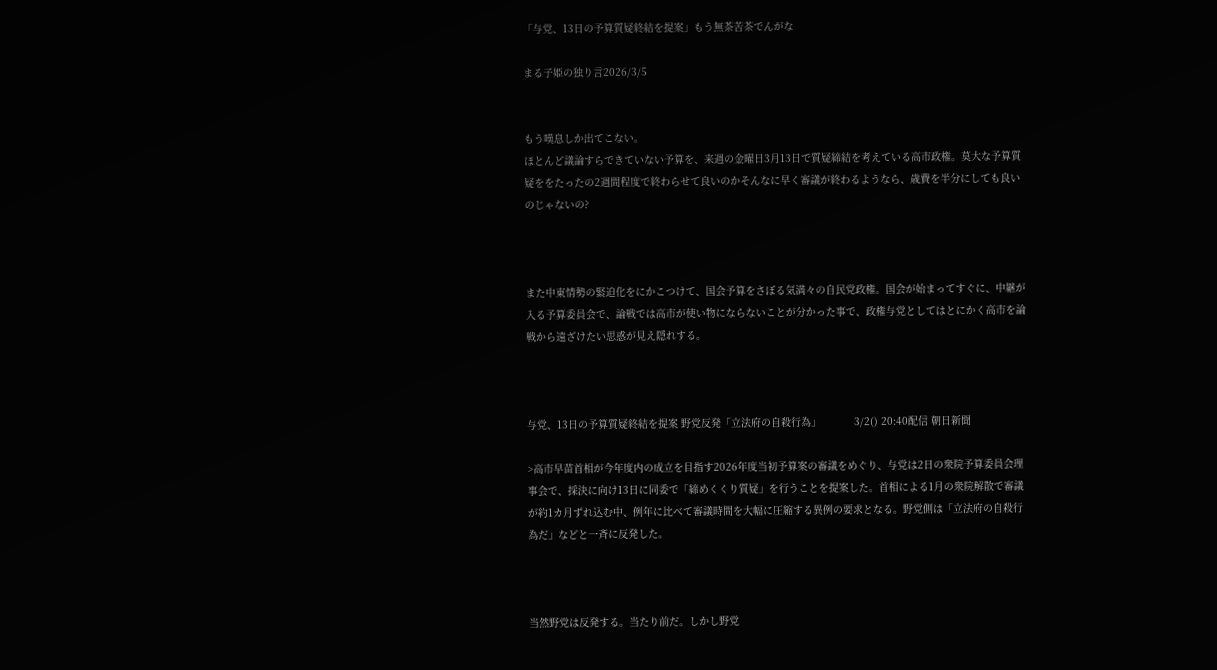「与党、13日の予算質疑終結を提案」もう無茶苦茶でんがな

まる子姫の独り言2026/3/5


もう嘆息しか出てこない。
ほとんど議論すらできていない予算を、来週の金曜日3月13日で質疑締結を考えている高市政権。莫大な予算質疑ををたったの2週間程度で終わらせて良いのかそんなに早く審議が終わるようなら、歳費を半分にしても良いのじゃないの?



また中東情勢の緊迫化をにかこつけて、国会予算をさぼる気満々の自民党政権。国会が始まってすぐに、中継が入る予算委員会で、論戦では高市が使い物にならないことが分かった事で、政権与党としてはとにかく高市を論戦から遠ざけたい思惑が見え隠れする。



与党、13日の予算質疑終結を提案 野党反発「立法府の自殺行為」           3/2() 20:40配信 朝日新聞

>高市早苗首相が今年度内の成立を目指す2026年度当初予算案の審議をめぐり、与党は2日の衆院予算委員会理事会で、採決に向け13日に同委で「締めくくり質疑」を行うことを提案した。首相による1月の衆院解散で審議が約1カ月ずれ込む中、例年に比べて審議時間を大幅に圧縮する異例の要求となる。野党側は「立法府の自殺行為だ」などと一斉に反発した。



当然野党は反発する。当たり前だ。しかし野党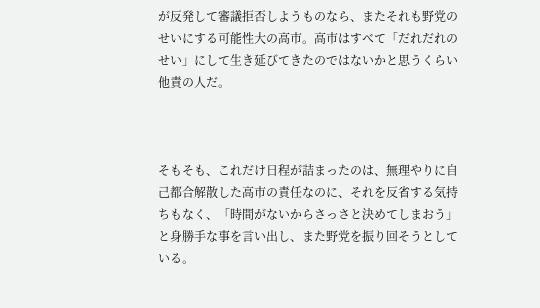が反発して審議拒否しようものなら、またそれも野党のせいにする可能性大の高市。高市はすべて「だれだれのせい」にして生き延びてきたのではないかと思うくらい他責の人だ。



そもそも、これだけ日程が詰まったのは、無理やりに自己都合解散した高市の責任なのに、それを反省する気持ちもなく、「時間がないからさっさと決めてしまおう」と身勝手な事を言い出し、また野党を振り回そうとしている。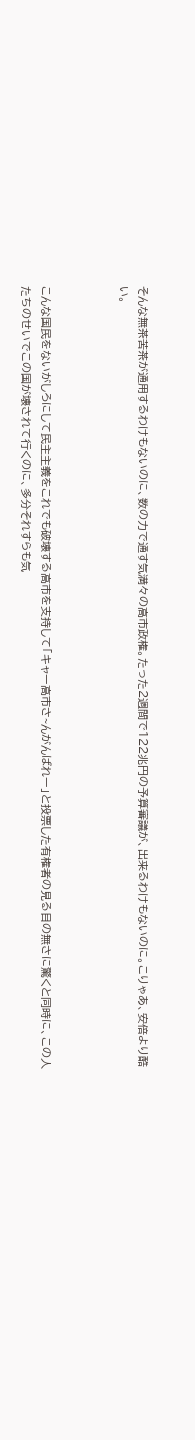そんな無茶苦茶が通用するわけもないのに、数の力で通す気満々の高市政権。たった2週間で122兆円の予算審議が、出来るわけもないのに。こりゃあ、安倍より酷い。



こんな国民をないがしろにして民主主義をこれでも破壊する高市を支持して「キャー高市さ~んがんばれー」と投票した有権者の見る目の無さに驚くと同時に、この人たちのせいでこの国が壊されて行くのに、多分それすらも気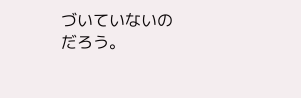づいていないのだろう。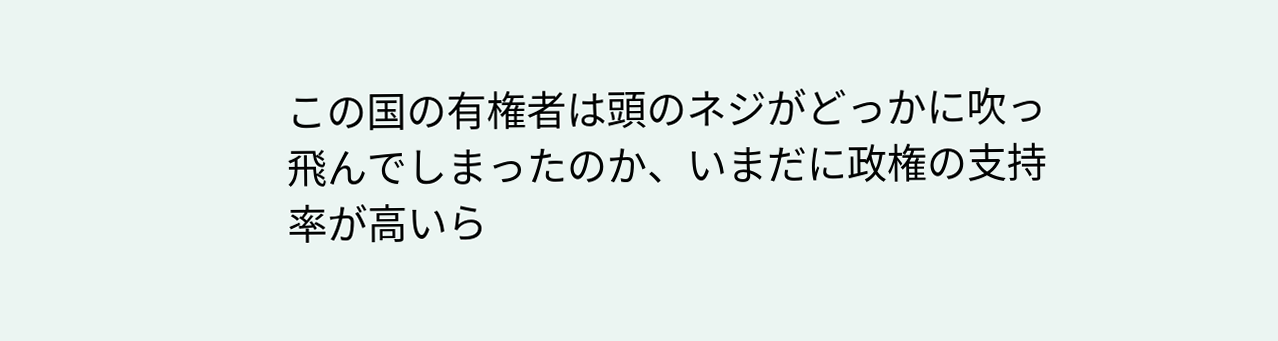この国の有権者は頭のネジがどっかに吹っ飛んでしまったのか、いまだに政権の支持率が高いら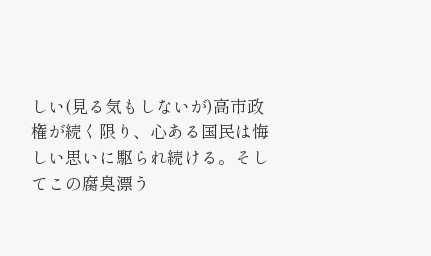しい(見る気もしないが)高市政権が続く限り、心ある国民は悔しい思いに駆られ続ける。そしてこの腐臭漂う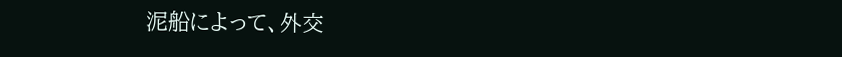泥船によって、外交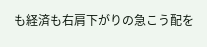も経済も右肩下がりの急こう配を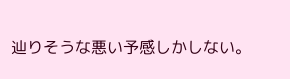辿りそうな悪い予感しかしない。